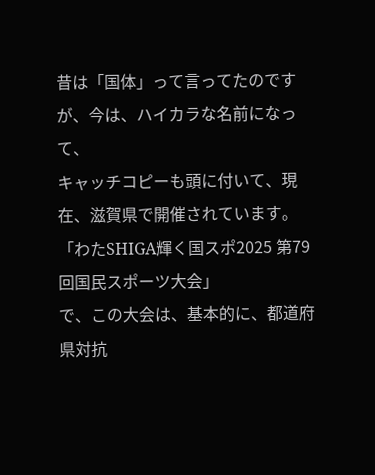昔は「国体」って言ってたのですが、今は、ハイカラな名前になって、
キャッチコピーも頭に付いて、現在、滋賀県で開催されています。
「わたSHIGA輝く国スポ2025 第79回国民スポーツ大会」
で、この大会は、基本的に、都道府県対抗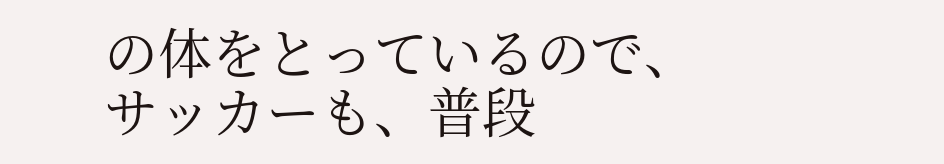の体をとっているので、
サッカーも、普段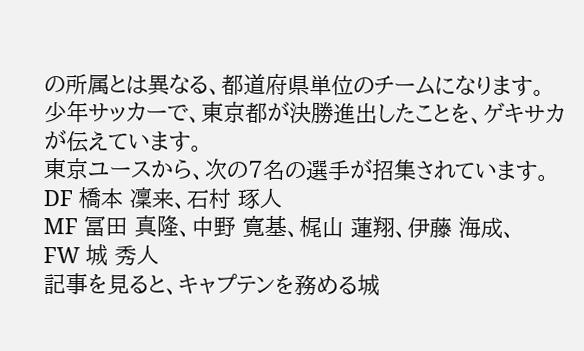の所属とは異なる、都道府県単位のチームになります。
少年サッカーで、東京都が決勝進出したことを、ゲキサカが伝えています。
東京ユースから、次の7名の選手が招集されています。
DF 橋本 凜来、石村 琢人
MF 冨田 真隆、中野 寛基、梶山 蓮翔、伊藤 海成、
FW 城 秀人
記事を見ると、キャプテンを務める城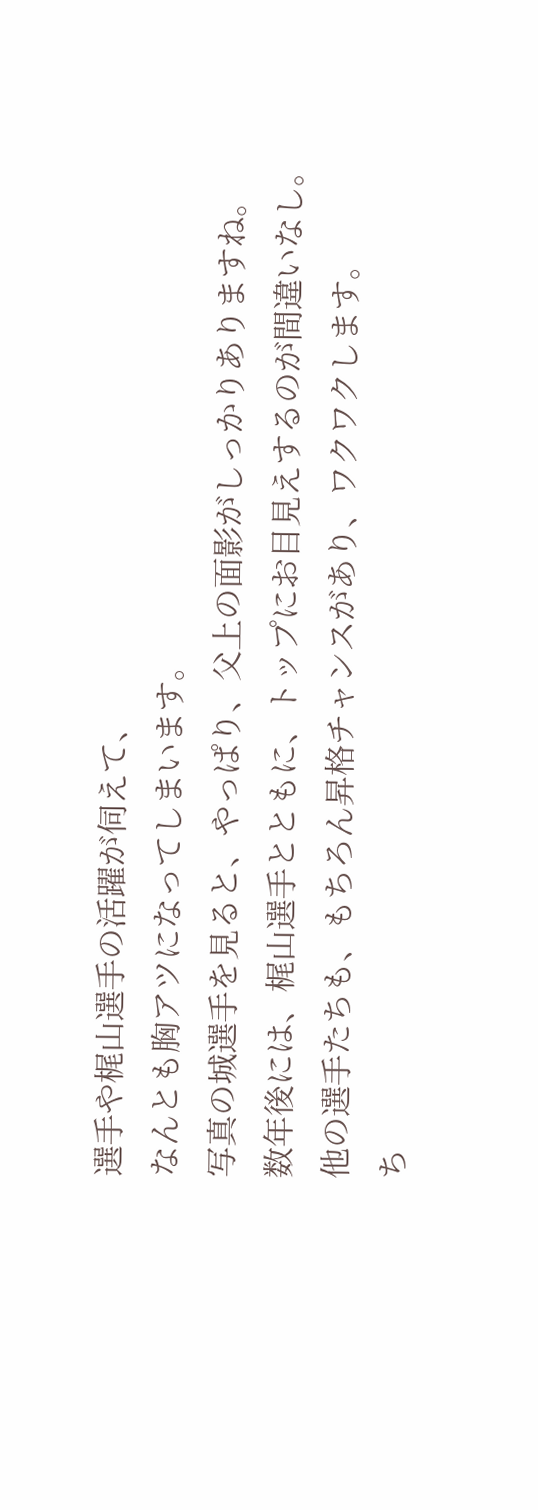選手や梶山選手の活躍が伺えて、
なんとも胸アツになってしまいます。
写真の城選手を見ると、やっぱり、父上の面影がしっかりありますね。
数年後には、梶山選手とともに、トップにお目見えするのが間違いなし。
他の選手たちも、もちろん昇格チャンスがあり、ワクワクします。
ち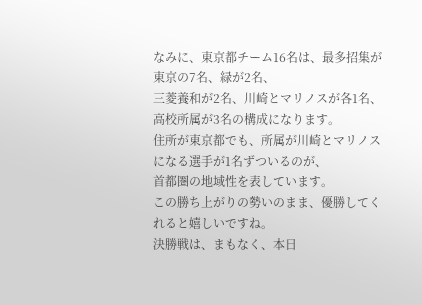なみに、東京都チーム16名は、最多招集が東京の7名、緑が2名、
三菱養和が2名、川崎とマリノスが各1名、高校所属が3名の構成になります。
住所が東京都でも、所属が川崎とマリノスになる選手が1名ずついるのが、
首都圏の地域性を表しています。
この勝ち上がりの勢いのまま、優勝してくれると嬉しいですね。
決勝戦は、まもなく、本日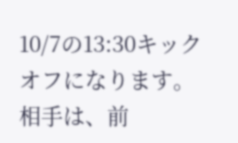10/7の13:30キックオフになります。
相手は、前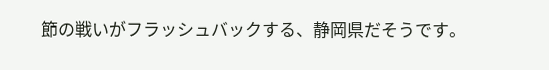節の戦いがフラッシュバックする、静岡県だそうです。